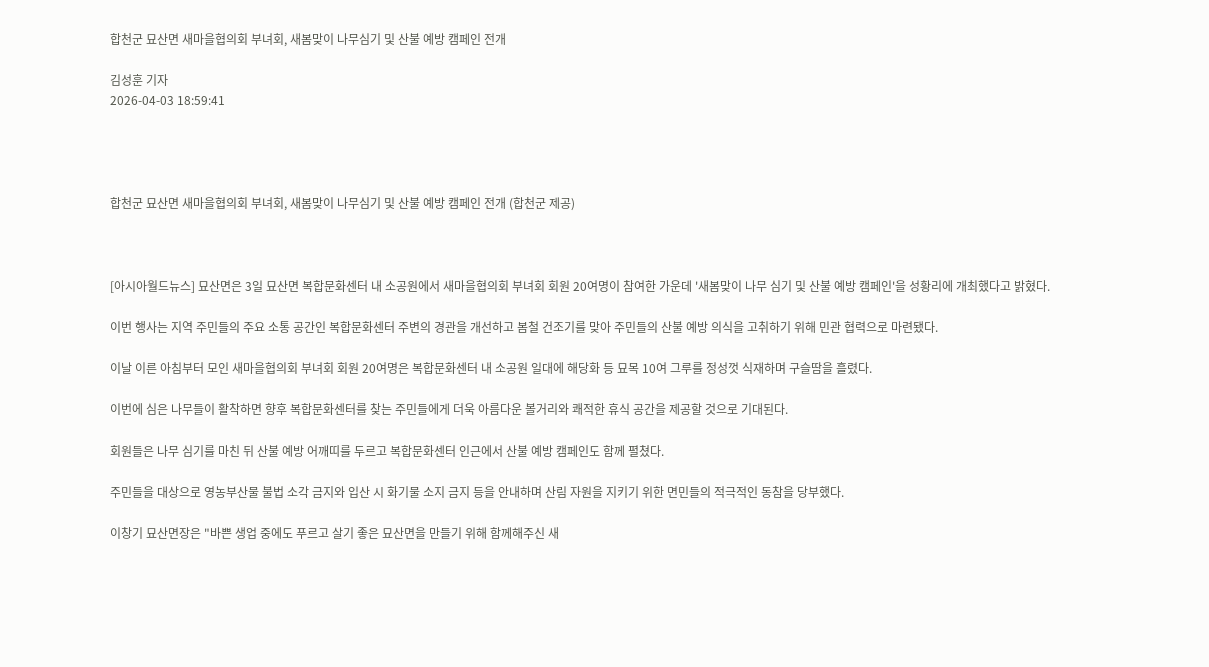합천군 묘산면 새마을협의회 부녀회, 새봄맞이 나무심기 및 산불 예방 캠페인 전개

김성훈 기자
2026-04-03 18:59:41




합천군 묘산면 새마을협의회 부녀회, 새봄맞이 나무심기 및 산불 예방 캠페인 전개 (합천군 제공)



[아시아월드뉴스] 묘산면은 3일 묘산면 복합문화센터 내 소공원에서 새마을협의회 부녀회 회원 20여명이 참여한 가운데 '새봄맞이 나무 심기 및 산불 예방 캠페인'을 성황리에 개최했다고 밝혔다.

이번 행사는 지역 주민들의 주요 소통 공간인 복합문화센터 주변의 경관을 개선하고 봄철 건조기를 맞아 주민들의 산불 예방 의식을 고취하기 위해 민관 협력으로 마련됐다.

이날 이른 아침부터 모인 새마을협의회 부녀회 회원 20여명은 복합문화센터 내 소공원 일대에 해당화 등 묘목 10여 그루를 정성껏 식재하며 구슬땀을 흘렸다.

이번에 심은 나무들이 활착하면 향후 복합문화센터를 찾는 주민들에게 더욱 아름다운 볼거리와 쾌적한 휴식 공간을 제공할 것으로 기대된다.

회원들은 나무 심기를 마친 뒤 산불 예방 어깨띠를 두르고 복합문화센터 인근에서 산불 예방 캠페인도 함께 펼쳤다.

주민들을 대상으로 영농부산물 불법 소각 금지와 입산 시 화기물 소지 금지 등을 안내하며 산림 자원을 지키기 위한 면민들의 적극적인 동참을 당부했다.

이창기 묘산면장은 "바쁜 생업 중에도 푸르고 살기 좋은 묘산면을 만들기 위해 함께해주신 새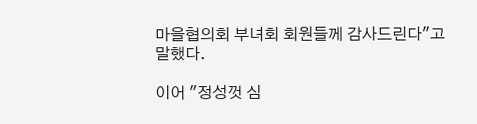마을협의회 부녀회 회원들께 감사드린다"고 말했다.

이어 "정성껏 심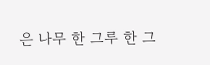은 나무 한 그루 한 그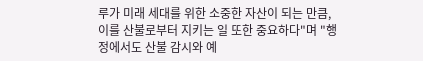루가 미래 세대를 위한 소중한 자산이 되는 만큼, 이를 산불로부터 지키는 일 또한 중요하다"며 "행정에서도 산불 감시와 예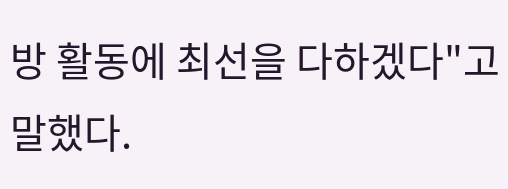방 활동에 최선을 다하겠다"고 말했다.